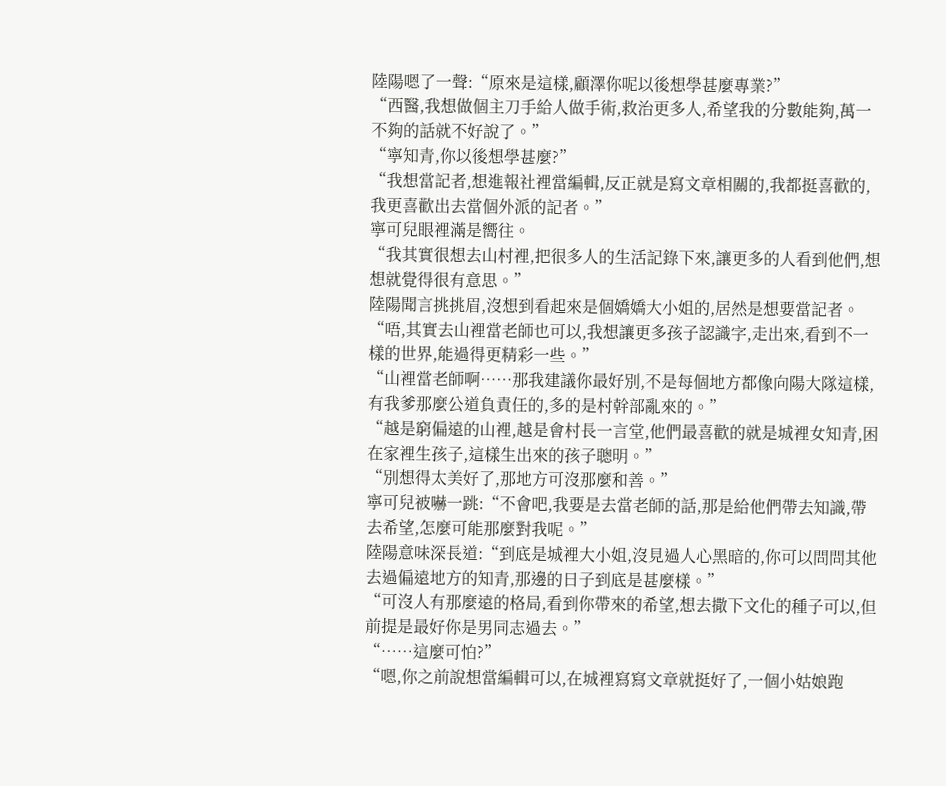陸陽嗯了一聲:“原來是這樣,顧澤你呢以後想學甚麼專業?”
“西醫,我想做個主刀手給人做手術,救治更多人,希望我的分數能夠,萬一不夠的話就不好說了。”
“寧知青,你以後想學甚麼?”
“我想當記者,想進報社裡當編輯,反正就是寫文章相關的,我都挺喜歡的,我更喜歡出去當個外派的記者。”
寧可兒眼裡滿是嚮往。
“我其實很想去山村裡,把很多人的生活記錄下來,讓更多的人看到他們,想想就覺得很有意思。”
陸陽聞言挑挑眉,沒想到看起來是個嬌嬌大小姐的,居然是想要當記者。
“唔,其實去山裡當老師也可以,我想讓更多孩子認識字,走出來,看到不一樣的世界,能過得更精彩一些。”
“山裡當老師啊……那我建議你最好別,不是每個地方都像向陽大隊這樣,有我爹那麼公道負責任的,多的是村幹部亂來的。”
“越是窮偏遠的山裡,越是會村長一言堂,他們最喜歡的就是城裡女知青,困在家裡生孩子,這樣生出來的孩子聰明。”
“別想得太美好了,那地方可沒那麼和善。”
寧可兒被嚇一跳:“不會吧,我要是去當老師的話,那是給他們帶去知識,帶去希望,怎麼可能那麼對我呢。”
陸陽意味深長道:“到底是城裡大小姐,沒見過人心黑暗的,你可以問問其他去過偏遠地方的知青,那邊的日子到底是甚麼樣。”
“可沒人有那麼遠的格局,看到你帶來的希望,想去撒下文化的種子可以,但前提是最好你是男同志過去。”
“……這麼可怕?”
“嗯,你之前說想當編輯可以,在城裡寫寫文章就挺好了,一個小姑娘跑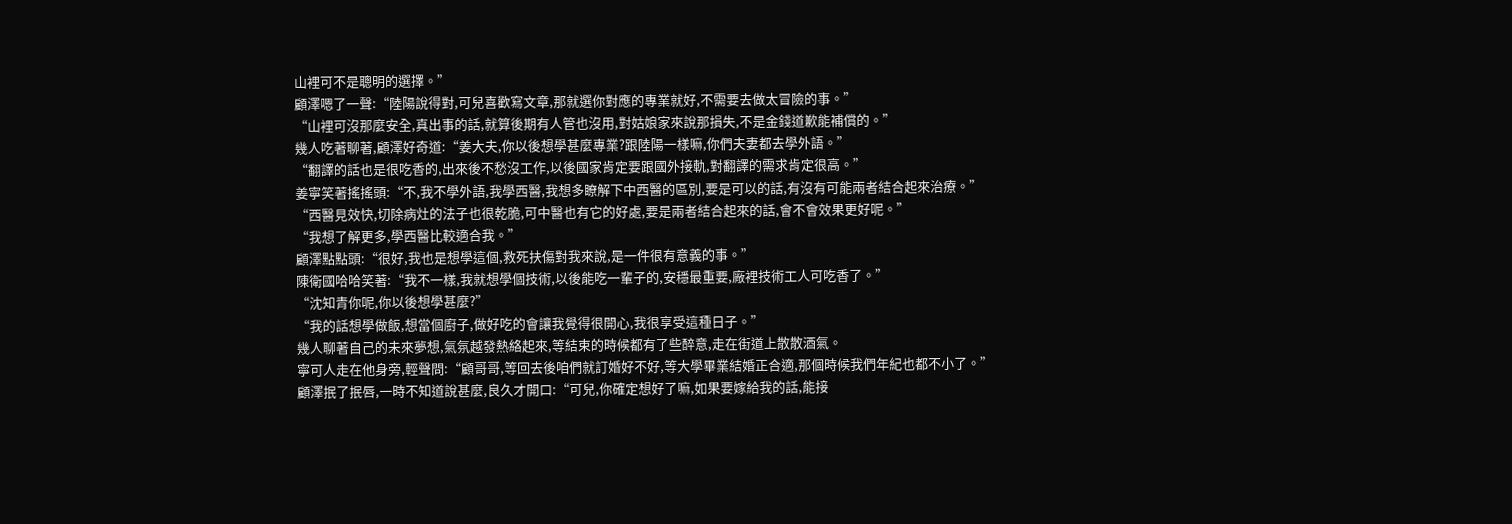山裡可不是聰明的選擇。”
顧澤嗯了一聲:“陸陽說得對,可兒喜歡寫文章,那就選你對應的專業就好,不需要去做太冒險的事。”
“山裡可沒那麼安全,真出事的話,就算後期有人管也沒用,對姑娘家來說那損失,不是金錢道歉能補償的。”
幾人吃著聊著,顧澤好奇道:“姜大夫,你以後想學甚麼專業?跟陸陽一樣嘛,你們夫妻都去學外語。”
“翻譯的話也是很吃香的,出來後不愁沒工作,以後國家肯定要跟國外接軌,對翻譯的需求肯定很高。”
姜寧笑著搖搖頭:“不,我不學外語,我學西醫,我想多瞭解下中西醫的區別,要是可以的話,有沒有可能兩者結合起來治療。”
“西醫見效快,切除病灶的法子也很乾脆,可中醫也有它的好處,要是兩者結合起來的話,會不會效果更好呢。”
“我想了解更多,學西醫比較適合我。”
顧澤點點頭:“很好,我也是想學這個,救死扶傷對我來說,是一件很有意義的事。”
陳衛國哈哈笑著:“我不一樣,我就想學個技術,以後能吃一輩子的,安穩最重要,廠裡技術工人可吃香了。”
“沈知青你呢,你以後想學甚麼?”
“我的話想學做飯,想當個廚子,做好吃的會讓我覺得很開心,我很享受這種日子。”
幾人聊著自己的未來夢想,氣氛越發熱絡起來,等結束的時候都有了些醉意,走在街道上散散酒氣。
寧可人走在他身旁,輕聲問:“顧哥哥,等回去後咱們就訂婚好不好,等大學畢業結婚正合適,那個時候我們年紀也都不小了。”
顧澤抿了抿唇,一時不知道說甚麼,良久才開口:“可兒,你確定想好了嘛,如果要嫁給我的話,能接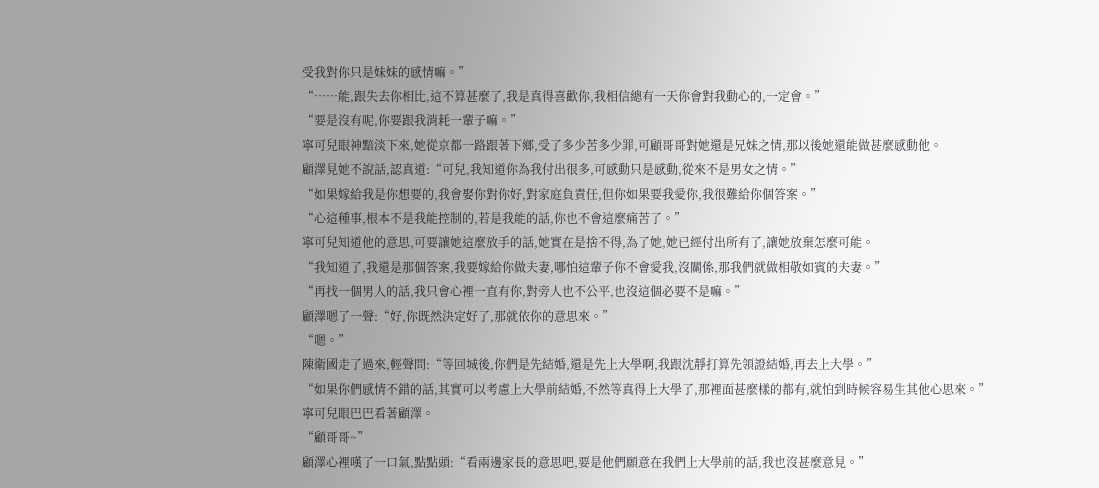受我對你只是妹妹的感情嘛。”
“……能,跟失去你相比,這不算甚麼了,我是真得喜歡你,我相信總有一天你會對我動心的,一定會。”
“要是沒有呢,你要跟我消耗一輩子嘛。”
寧可兒眼神黯淡下來,她從京都一路跟著下鄉,受了多少苦多少罪,可顧哥哥對她還是兄妹之情,那以後她還能做甚麼感動他。
顧澤見她不說話,認真道:“可兒,我知道你為我付出很多,可感動只是感動,從來不是男女之情。”
“如果嫁給我是你想要的,我會娶你對你好,對家庭負責任,但你如果要我愛你,我很難給你個答案。”
“心這種事,根本不是我能控制的,若是我能的話,你也不會這麼痛苦了。”
寧可兒知道他的意思,可要讓她這麼放手的話,她實在是捨不得,為了她,她已經付出所有了,讓她放棄怎麼可能。
“我知道了,我還是那個答案,我要嫁給你做夫妻,哪怕這輩子你不會愛我,沒關係,那我們就做相敬如賓的夫妻。”
“再找一個男人的話,我只會心裡一直有你,對旁人也不公平,也沒這個必要不是嘛。”
顧澤嗯了一聲:“好,你既然決定好了,那就依你的意思來。”
“嗯。”
陳衛國走了過來,輕聲問:“等回城後,你們是先結婚,還是先上大學啊,我跟沈靜打算先領證結婚,再去上大學。”
“如果你們感情不錯的話,其實可以考慮上大學前結婚,不然等真得上大學了,那裡面甚麼樣的都有,就怕到時候容易生其他心思來。”
寧可兒眼巴巴看著顧澤。
“顧哥哥~”
顧澤心裡嘆了一口氣,點點頭:“看兩邊家長的意思吧,要是他們願意在我們上大學前的話,我也沒甚麼意見。”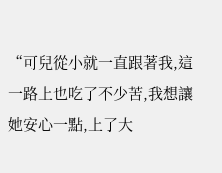“可兒從小就一直跟著我,這一路上也吃了不少苦,我想讓她安心一點,上了大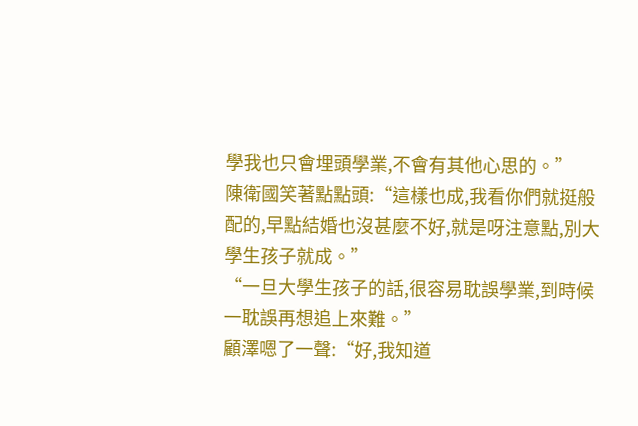學我也只會埋頭學業,不會有其他心思的。”
陳衛國笑著點點頭:“這樣也成,我看你們就挺般配的,早點結婚也沒甚麼不好,就是呀注意點,別大學生孩子就成。”
“一旦大學生孩子的話,很容易耽誤學業,到時候一耽誤再想追上來難。”
顧澤嗯了一聲:“好,我知道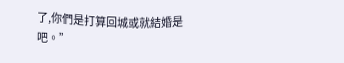了,你們是打算回城或就結婚是吧。”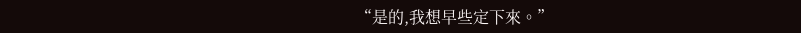“是的,我想早些定下來。”